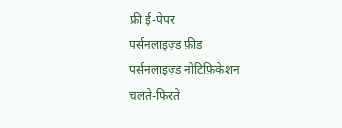फ्री ई-पेपर
पर्सनलाइज़्ड फ़ीड
पर्सनलाइज़्ड नोटिफ़िकेशन
चलते-फिरते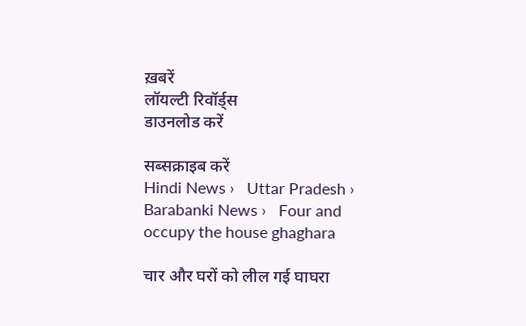ख़बरें
लॉयल्टी रिवॉर्ड्स
डाउनलोड करें

सब्सक्राइब करें
Hindi News ›   Uttar Pradesh ›   Barabanki News ›   Four and occupy the house ghaghara

चार और घरों को लील गई घाघरा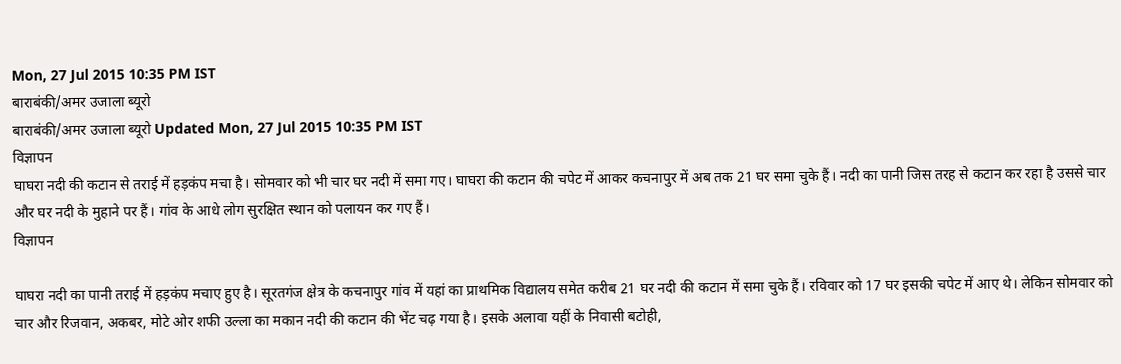Mon, 27 Jul 2015 10:35 PM IST
बाराबंकी/अमर उजाला ब्यूरो
बाराबंकी/अमर उजाला ब्यूरो Updated Mon, 27 Jul 2015 10:35 PM IST
विज्ञापन
घाघरा नदी की कटान से तराई में हड़कंप मचा है। सोमवार को भी चार घर नदी में समा गए। घाघरा की कटान की चपेट में आकर कचनापुर में अब तक 21 घर समा चुके हैं। नदी का पानी जिस तरह से कटान कर रहा है उससे चार और घर नदी के मुहाने पर हैं। गांव के आधे लोग सुरक्षित स्थान को पलायन कर गए हैं।
विज्ञापन

घाघरा नदी का पानी तराई में हड़कंप मचाए हुए है। सूरतगंज क्षेत्र के कचनापुर गांव में यहां का प्राथमिक विद्यालय समेत करीब 21 घर नदी की कटान में समा चुके हैं। रविवार को 17 घर इसकी चपेट में आए थे। लेकिन सोमवार को चार और रिजवान, अकबर, मोटे ओर शफी उल्ला का मकान नदी की कटान की भेंट चढ़ गया है। इसके अलावा यहीं के निवासी बटोही,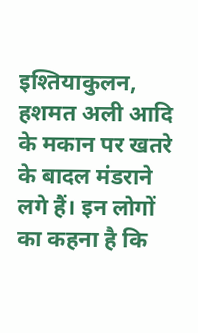इश्तियाकुलन, हशमत अली आदि के मकान पर खतरे के बादल मंडराने लगे हैं। इन लोगों का कहना है कि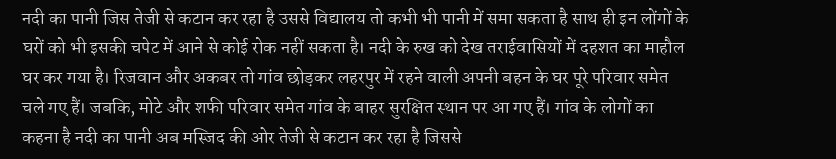नदी का पानी जिस तेजी से कटान कर रहा है उससे विद्यालय तो कभी भी पानी में समा सकता है साथ ही इन लोंगों के घरों को भी इसकी चपेट में आने से कोई रोक नहीं सकता है। नदी के रुख को देख तराईवासियों में दहशत का माहौल घर कर गया है। रिजवान और अकबर तो गांव छोड़कर लहरपुर में रहने वाली अपनी बहन के घर पूरे परिवार समेत चले गए हैं। जबकि, मोटे और शफी परिवार समेत गांव के बाहर सुरक्षित स्थान पर आ गए हैं। गांव के लोगों का कहना है नदी का पानी अब मस्जिद की ओर तेजी से कटान कर रहा है जिससे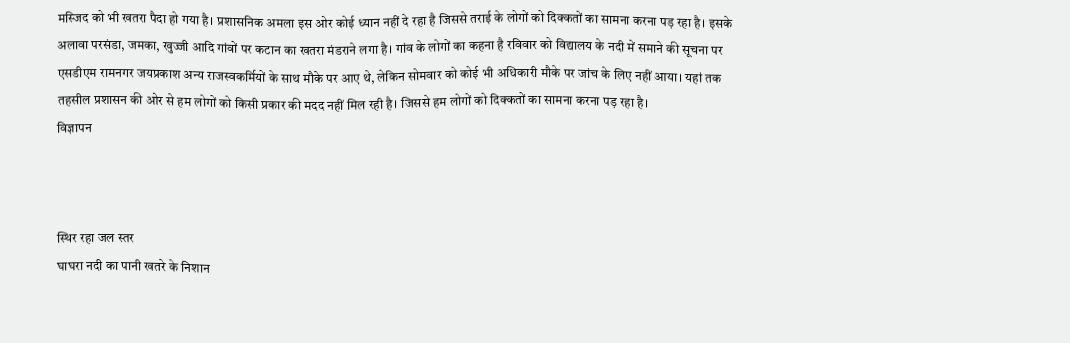मस्जिद को भी खतरा पैदा हो गया है। प्रशासनिक अमला इस ओर कोई ध्यान नहीं दे रहा है जिससे तराई के लोगों को दिक्कतों का सामना करना पड़ रहा है। इसके अलावा परसंडा, जमका, खुज्जी आदि गांवों पर कटान का खतरा मंडराने लगा है। गांव के लोगों का कहना है रविवार को विद्यालय के नदी में समाने की सूचना पर एसडीएम रामनगर जयप्रकाश अन्य राजस्वकर्मियों के साथ मौके पर आए थे, लेकिन सोमवार को कोई भी अधिकारी मौके पर जांच के लिए नहीं आया। यहां तक तहसील प्रशासन की ओर से हम लोगों को किसी प्रकार की मदद नहीं मिल रही है। जिससे हम लोगों को दिक्कतों का सामना करना पड़ रहा है।
विज्ञापन



स्थिर रहा जल स्तर
घाघरा नदी का पानी खतरे के निशान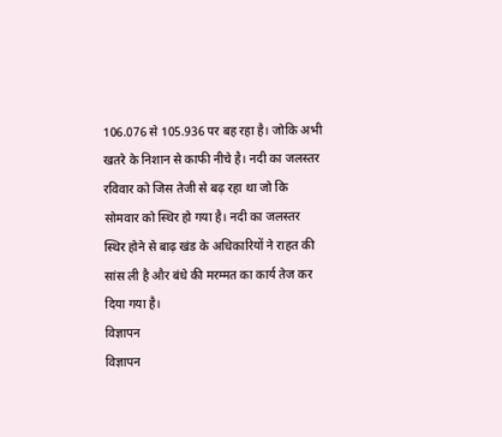106.076 से 105.936 पर बह रहा है। जोकि अभी खतरे के निशान से काफी नीचे है। नदी का जलस्तर रविवार को जिस तेजी से बढ़ रहा था जो कि सोमवार को स्थिर हो गया है। नदी का जलस्तर स्थिर होने से बाढ़ खंड के अधिकारियों ने राहत की सांस ली है और बंधे की मरम्मत का कार्य तेज कर दिया गया है।
विज्ञापन
विज्ञापन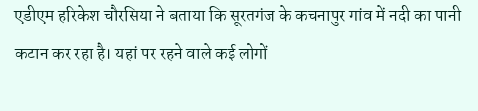एडीएम हरिकेश चौरसिया ने बताया कि सूरतगंज के कचनापुर गांव में नदी का पानी कटान कर रहा है। यहां पर रहने वाले कई लोगों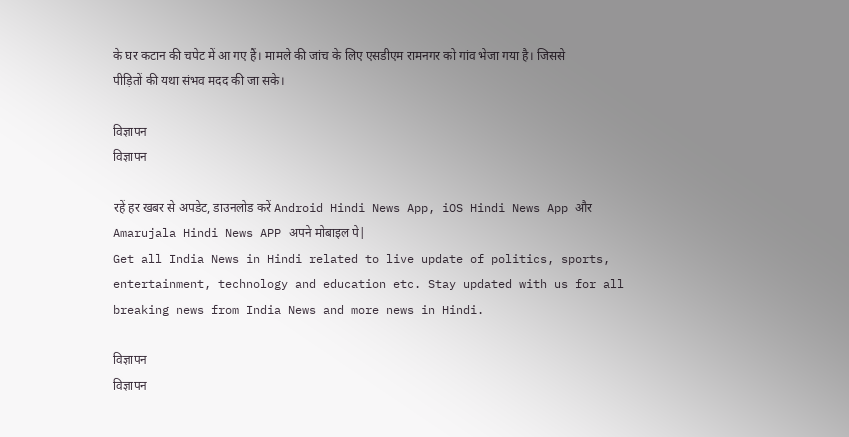के घर कटान की चपेट में आ गए हैं। मामले की जांच के लिए एसडीएम रामनगर को गांव भेजा गया है। जिससे पीड़ितों की यथा संभव मदद की जा सके।

विज्ञापन
विज्ञापन

रहें हर खबर से अपडेट, डाउनलोड करें Android Hindi News App, iOS Hindi News App और Amarujala Hindi News APP अपने मोबाइल पे|
Get all India News in Hindi related to live update of politics, sports, entertainment, technology and education etc. Stay updated with us for all breaking news from India News and more news in Hindi.

विज्ञापन
विज्ञापन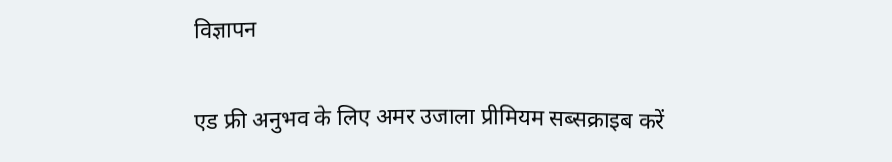विज्ञापन

एड फ्री अनुभव के लिए अमर उजाला प्रीमियम सब्सक्राइब करें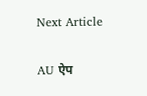Next Article

AU ऐप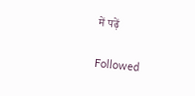में पढ़ें

Followed